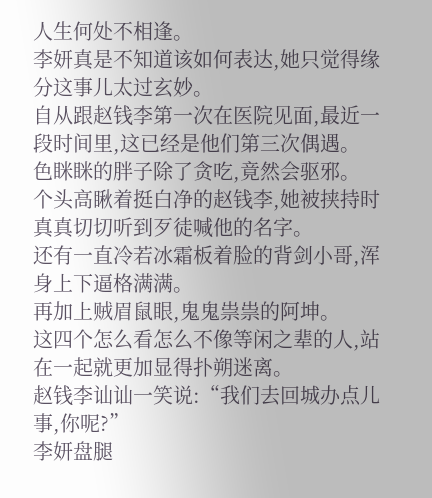人生何处不相逢。
李妍真是不知道该如何表达,她只觉得缘分这事儿太过玄妙。
自从跟赵钱李第一次在医院见面,最近一段时间里,这已经是他们第三次偶遇。
色眯眯的胖子除了贪吃,竟然会驱邪。
个头高瞅着挺白净的赵钱李,她被挟持时真真切切听到歹徒喊他的名字。
还有一直冷若冰霜板着脸的背剑小哥,浑身上下逼格满满。
再加上贼眉鼠眼,鬼鬼祟祟的阿坤。
这四个怎么看怎么不像等闲之辈的人,站在一起就更加显得扑朔迷离。
赵钱李讪讪一笑说:“我们去回城办点儿事,你呢?”
李妍盘腿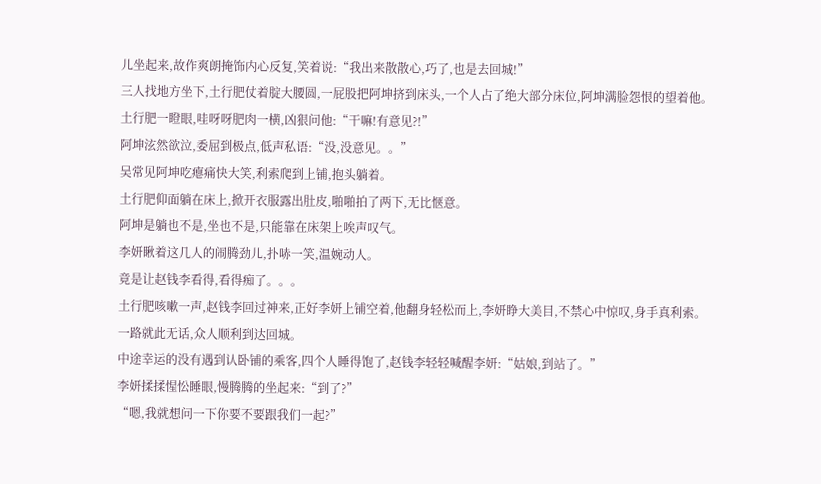儿坐起来,故作爽朗掩饰内心反复,笑着说:“我出来散散心,巧了,也是去回城!”
三人找地方坐下,土行肥仗着腚大腰圆,一屁股把阿坤挤到床头,一个人占了绝大部分床位,阿坤满脸怨恨的望着他。
土行肥一瞪眼,哇呀呀肥肉一横,凶狠问他:“干嘛!有意见?!”
阿坤泫然欲泣,委屈到极点,低声私语:“没,没意见。。”
吴常见阿坤吃瘪痛快大笑,利索爬到上铺,抱头躺着。
土行肥仰面躺在床上,掀开衣服露出肚皮,啪啪拍了两下,无比惬意。
阿坤是躺也不是,坐也不是,只能靠在床架上唉声叹气。
李妍瞅着这几人的闹腾劲儿,扑哧一笑,温婉动人。
竟是让赵钱李看得,看得痴了。。。
土行肥咳嗽一声,赵钱李回过神来,正好李妍上铺空着,他翻身轻松而上,李妍睁大美目,不禁心中惊叹,身手真利索。
一路就此无话,众人顺利到达回城。
中途幸运的没有遇到认卧铺的乘客,四个人睡得饱了,赵钱李轻轻喊醒李妍:“姑娘,到站了。”
李妍揉揉惺忪睡眼,慢腾腾的坐起来:“到了?”
“嗯,我就想问一下你要不要跟我们一起?”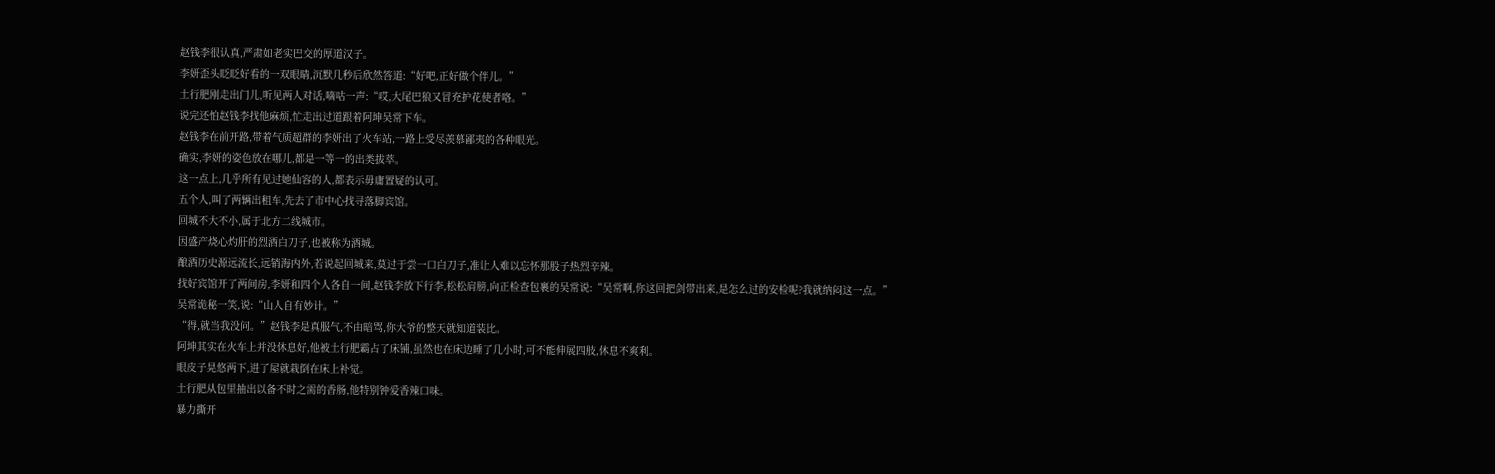赵钱李很认真,严肃如老实巴交的厚道汉子。
李妍歪头眨眨好看的一双眼睛,沉默几秒后欣然答道:“好吧,正好做个伴儿。”
土行肥刚走出门儿,听见两人对话,嘀咕一声:“哎,大尾巴狼又冒充护花使者咯。”
说完还怕赵钱李找他麻烦,忙走出过道跟着阿坤吴常下车。
赵钱李在前开路,带着气质超群的李妍出了火车站,一路上受尽羡慕鄙夷的各种眼光。
确实,李妍的姿色放在哪儿,都是一等一的出类拔萃。
这一点上,几乎所有见过她仙容的人,都表示毋庸置疑的认可。
五个人,叫了两辆出租车,先去了市中心找寻落脚宾馆。
回城不大不小,属于北方二线城市。
因盛产烧心灼肝的烈酒白刀子,也被称为酒城。
酿酒历史源远流长,远销海内外,若说起回城来,莫过于尝一口白刀子,准让人难以忘怀那股子热烈辛辣。
找好宾馆开了两间房,李妍和四个人各自一间,赵钱李放下行李,松松肩膀,向正检查包裹的吴常说:“吴常啊,你这回把剑带出来,是怎么过的安检呢?我就纳闷这一点。”
吴常诡秘一笑,说:“山人自有妙计。”
“得,就当我没问。”赵钱李是真服气,不由暗骂,你大爷的整天就知道装比。
阿坤其实在火车上并没休息好,他被土行肥霸占了床铺,虽然也在床边睡了几小时,可不能伸展四肢,休息不爽利。
眼皮子晃悠两下,进了屋就栽倒在床上补觉。
土行肥从包里抽出以备不时之需的香肠,他特别钟爱香辣口味。
暴力撕开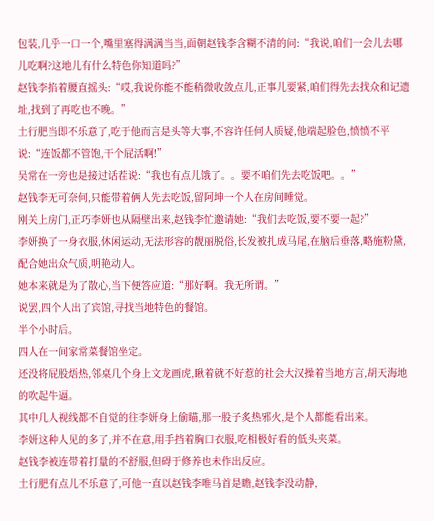包装,几乎一口一个,嘴里塞得满满当当,面朝赵钱李含糊不清的问:“我说,咱们一会儿去哪儿吃啊?这地儿有什么特色你知道吗?”
赵钱李掐着腰直摇头:“哎,我说你能不能稍微收敛点儿,正事儿要紧,咱们得先去找众和记遗址,找到了再吃也不晚。”
土行肥当即不乐意了,吃于他而言是头等大事,不容许任何人质疑,他端起脸色,愤愤不平说:“连饭都不管饱,干个屁活啊!”
吴常在一旁也是接过话茬说:“我也有点儿饿了。。要不咱们先去吃饭吧。。”
赵钱李无可奈何,只能带着俩人先去吃饭,留阿坤一个人在房间睡觉。
刚关上房门,正巧李妍也从隔壁出来,赵钱李忙邀请她:“我们去吃饭,要不要一起?”
李妍换了一身衣服,休闲运动,无法形容的靓丽脱俗,长发被扎成马尾,在脑后垂落,略施粉黛,配合她出众气质,明艳动人。
她本来就是为了散心,当下便答应道:“那好啊。我无所谓。”
说罢,四个人出了宾馆,寻找当地特色的餐馆。
半个小时后。
四人在一间家常菜餐馆坐定。
还没将屁股焐热,邻桌几个身上文龙画虎,瞅着就不好惹的社会大汉操着当地方言,胡天海地的吹起牛逼。
其中几人视线都不自觉的往李妍身上偷瞄,那一股子炙热邪火,是个人都能看出来。
李妍这种人见的多了,并不在意,用手挡着胸口衣服,吃相极好看的低头夹菜。
赵钱李被连带着打量的不舒服,但碍于修养也未作出反应。
土行肥有点儿不乐意了,可他一直以赵钱李唯马首是瞻,赵钱李没动静,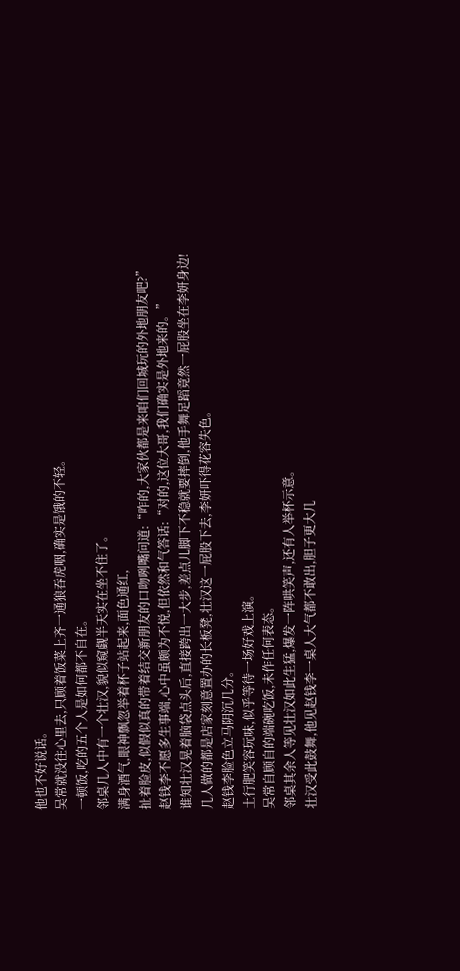他也不好说话。
吴常就没往心里去,只顾着饭菜上齐一通狼吞虎咽,确实是饿的不轻。
一顿饭,吃的五个人是如何都不自在。
邻桌几人中有一个壮汉,貌似窥觑半天实在坐不住了。
满身酒气,眼神飘忽举着杯子站起来,面色通红,
扯着脸皮,似假似真的带着结交新朋友的口吻咧嘴问道:“咋的,大家伙都是来咱们回城玩的外地朋友吧?”
赵钱李不愿多生事端,心中虽颇为不悦,但依然和气答话:“对的,这位大哥,我们确实是外地来的。”
谁知壮汉晃着脑袋点头后,直接跨出一大步,差点儿脚下不稳就要摔倒,他手舞足蹈竟然一屁股坐在李妍身边!
几人做的都是店家刻意置办的长板凳,壮汉这一屁股下去,李妍吓得花容失色。
赵钱李脸色立马阴沉几分。
土行肥笑容玩味,似乎等待一场好戏上演。
吴常自顾自的端碗吃饭,未作任何表态。
邻桌其余人等见壮汉如此生猛,爆发一阵哄笑声,还有人举杯示意。
壮汉受此鼓舞,他见赵钱李一桌人大气都不敢出,胆子更大几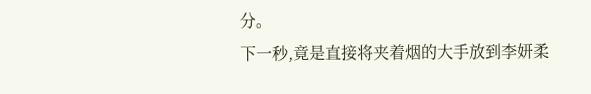分。
下一秒,竟是直接将夹着烟的大手放到李妍柔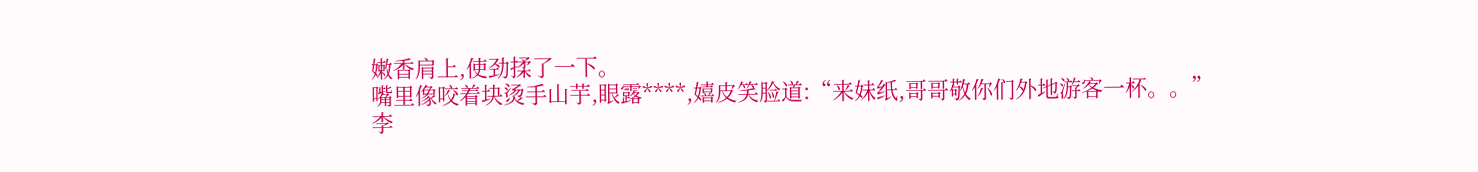嫩香肩上,使劲揉了一下。
嘴里像咬着块烫手山芋,眼露****,嬉皮笑脸道:“来妹纸,哥哥敬你们外地游客一杯。。”
李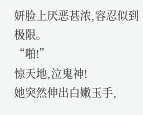妍脸上厌恶甚浓,容忍似到极限。
“啪!”
惊天地,泣鬼神!
她突然伸出白嫩玉手,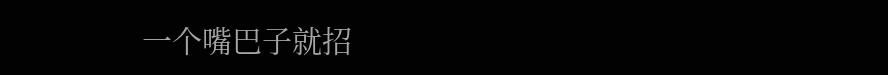一个嘴巴子就招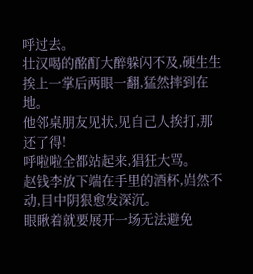呼过去。
壮汉喝的酩酊大醉躲闪不及,硬生生挨上一掌后两眼一翻,猛然摔到在地。
他邻桌朋友见状,见自己人挨打,那还了得!
呼啦啦全都站起来,猖狂大骂。
赵钱李放下端在手里的酒杯,岿然不动,目中阴狠愈发深沉。
眼瞅着就要展开一场无法避免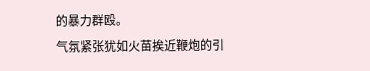的暴力群殴。
气氛紧张犹如火苗挨近鞭炮的引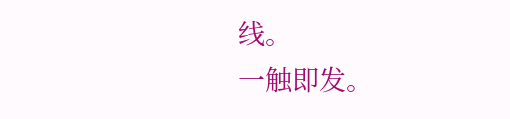线。
一触即发。